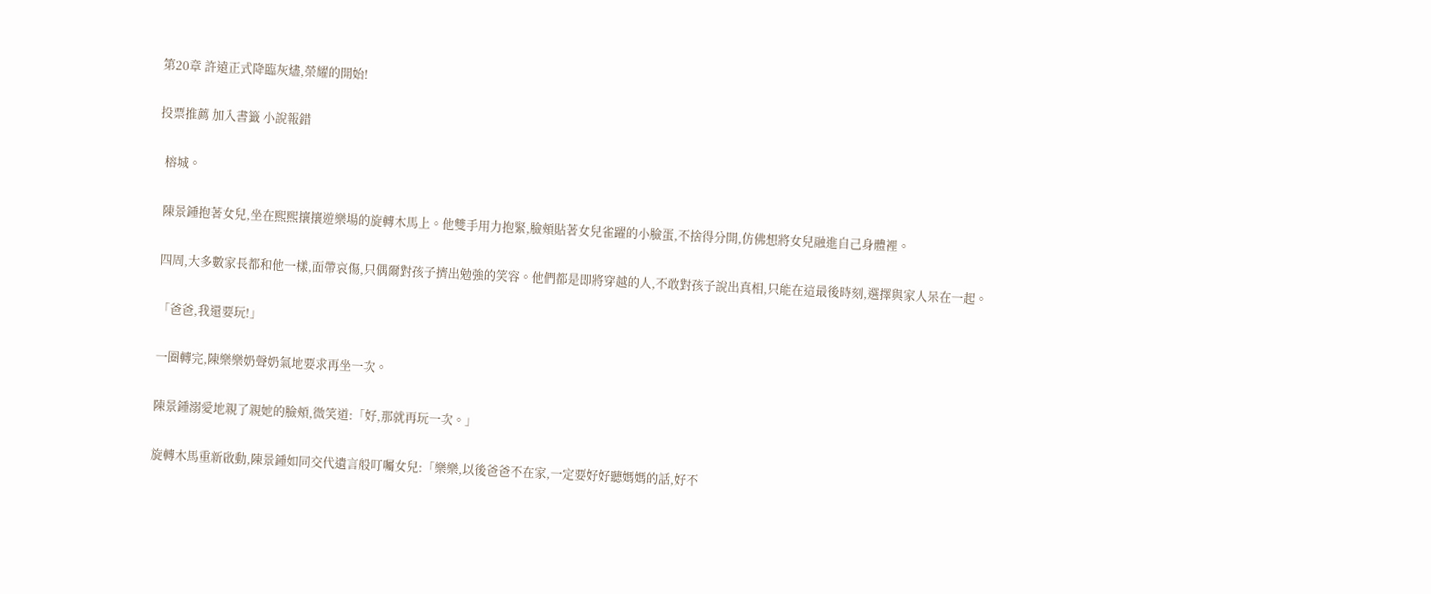第20章 許遠正式降臨灰燼,榮耀的開始!

投票推薦 加入書籤 小說報錯

  榕城。

  陳景鍾抱著女兒,坐在熙熙攘攘遊樂場的旋轉木馬上。他雙手用力抱緊,臉頰貼著女兒雀躍的小臉蛋,不捨得分開,仿佛想將女兒融進自己身體裡。

  四周,大多數家長都和他一樣,面帶哀傷,只偶爾對孩子擠出勉強的笑容。他們都是即將穿越的人,不敢對孩子說出真相,只能在這最後時刻,選擇與家人呆在一起。

  「爸爸,我還要玩!」

  一圈轉完,陳樂樂奶聲奶氣地要求再坐一次。

  陳景鍾溺愛地親了親她的臉頰,微笑道:「好,那就再玩一次。」

  旋轉木馬重新啟動,陳景鍾如同交代遺言般叮囑女兒:「樂樂,以後爸爸不在家,一定要好好聽媽媽的話,好不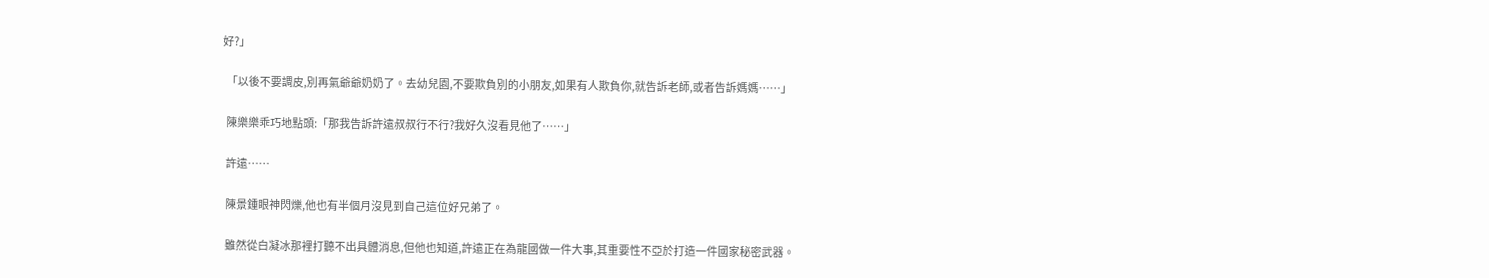好?」

  「以後不要調皮,別再氣爺爺奶奶了。去幼兒園,不要欺負別的小朋友,如果有人欺負你,就告訴老師,或者告訴媽媽……」

  陳樂樂乖巧地點頭:「那我告訴許遠叔叔行不行?我好久沒看見他了……」

  許遠……

  陳景鍾眼神閃爍,他也有半個月沒見到自己這位好兄弟了。

  雖然從白凝冰那裡打聽不出具體消息,但他也知道,許遠正在為龍國做一件大事,其重要性不亞於打造一件國家秘密武器。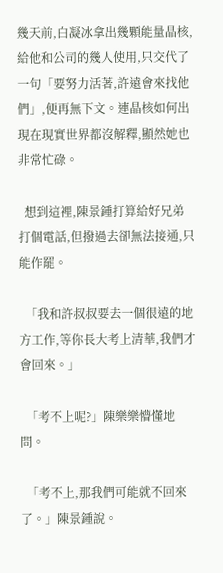幾天前,白凝冰拿出幾顆能量晶核,給他和公司的幾人使用,只交代了一句「要努力活著,許遠會來找他們」,便再無下文。連晶核如何出現在現實世界都沒解釋,顯然她也非常忙碌。

  想到這裡,陳景鍾打算給好兄弟打個電話,但撥過去卻無法接通,只能作罷。

  「我和許叔叔要去一個很遠的地方工作,等你長大考上清華,我們才會回來。」

  「考不上呢?」陳樂樂懵懂地問。

  「考不上,那我們可能就不回來了。」陳景鍾說。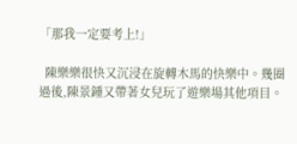「那我一定要考上!」

  陳樂樂很快又沉浸在旋轉木馬的快樂中。幾圈過後,陳景鍾又帶著女兒玩了遊樂場其他項目。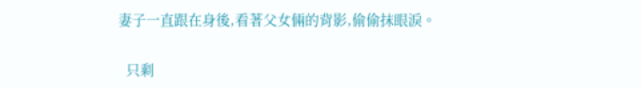妻子一直跟在身後,看著父女倆的背影,偷偷抹眼淚。

  只剩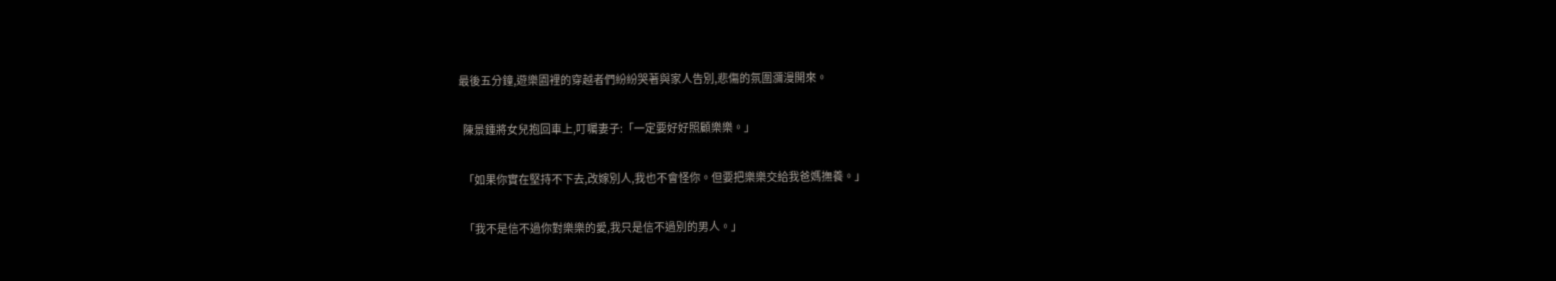最後五分鐘,遊樂園裡的穿越者們紛紛哭著與家人告別,悲傷的氛圍瀰漫開來。

  陳景鍾將女兒抱回車上,叮囑妻子:「一定要好好照顧樂樂。」

  「如果你實在堅持不下去,改嫁別人,我也不會怪你。但要把樂樂交給我爸媽撫養。」

  「我不是信不過你對樂樂的愛,我只是信不過別的男人。」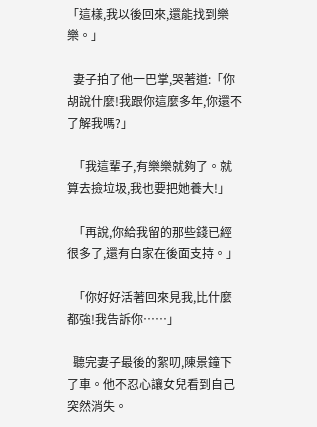「這樣,我以後回來,還能找到樂樂。」

  妻子拍了他一巴掌,哭著道:「你胡說什麼!我跟你這麼多年,你還不了解我嗎?」

  「我這輩子,有樂樂就夠了。就算去撿垃圾,我也要把她養大!」

  「再說,你給我留的那些錢已經很多了,還有白家在後面支持。」

  「你好好活著回來見我,比什麼都強!我告訴你……」

  聽完妻子最後的絮叨,陳景鐘下了車。他不忍心讓女兒看到自己突然消失。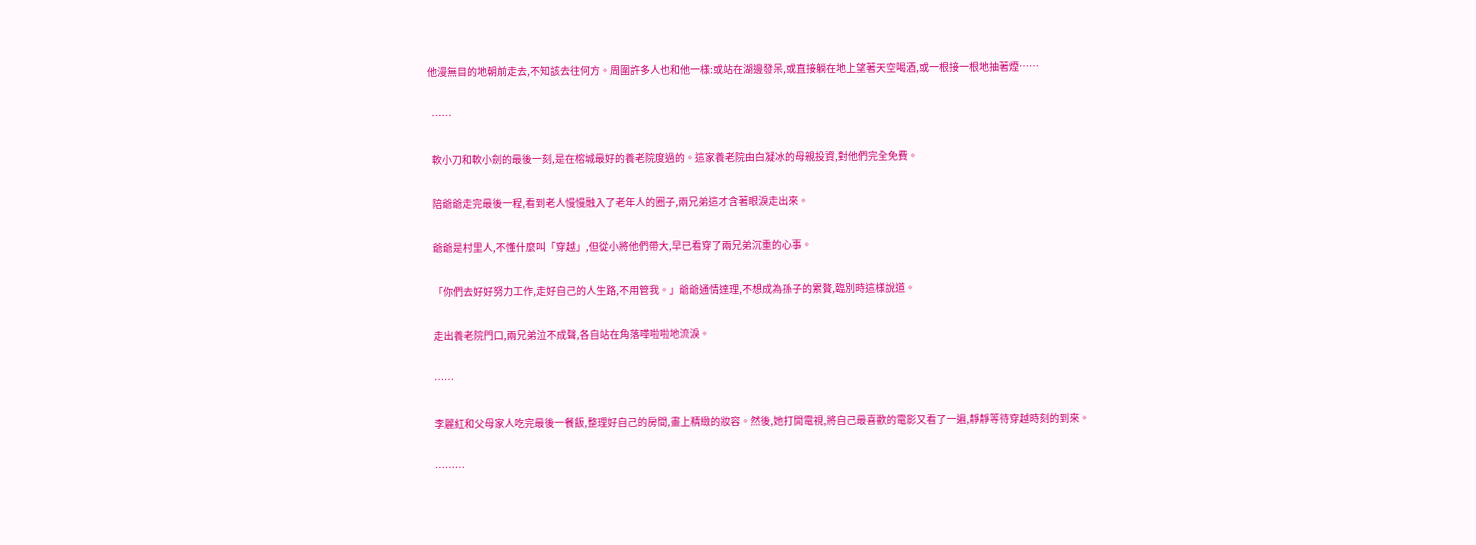他漫無目的地朝前走去,不知該去往何方。周圍許多人也和他一樣:或站在湖邊發呆,或直接躺在地上望著天空喝酒,或一根接一根地抽著煙……

  ……

  軟小刀和軟小劍的最後一刻,是在榕城最好的養老院度過的。這家養老院由白凝冰的母親投資,對他們完全免費。

  陪爺爺走完最後一程,看到老人慢慢融入了老年人的圈子,兩兄弟這才含著眼淚走出來。

  爺爺是村里人,不懂什麼叫「穿越」,但從小將他們帶大,早已看穿了兩兄弟沉重的心事。

  「你們去好好努力工作,走好自己的人生路,不用管我。」爺爺通情達理,不想成為孫子的累贅,臨別時這樣說道。

  走出養老院門口,兩兄弟泣不成聲,各自站在角落嘩啦啦地流淚。

  ……

  李麗紅和父母家人吃完最後一餐飯,整理好自己的房間,畫上精緻的妝容。然後,她打開電視,將自己最喜歡的電影又看了一遍,靜靜等待穿越時刻的到來。

  ………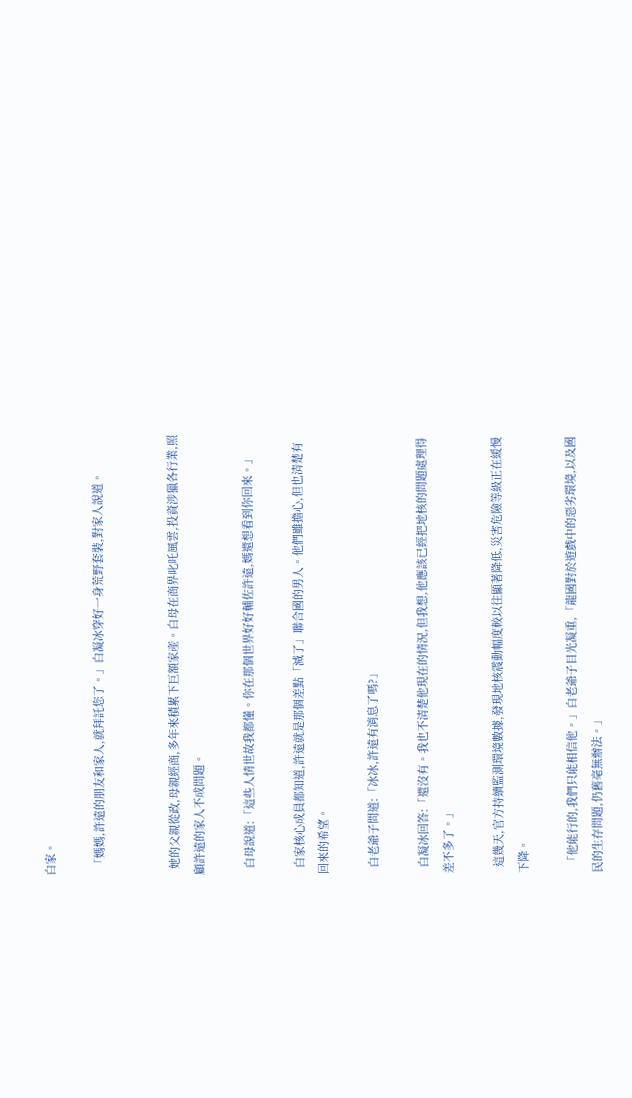白家。

  「媽媽,許遠的朋友和家人,就拜託您了。」白凝冰穿好一身荒野套裝,對家人說道。


  她的父親從政,母親經商,多年來積累下巨額家產。白母在商界叱吒風雲,投資涉獵各行業,照顧許遠的家人不成問題。

  白母說道:「這些人情世故我都懂。你在那個世界好好輔佐許遠,媽還想看到你回來。」

  白家核心成員都知道,許遠就是那個差點「滅了」聯合國的男人。他們雖擔心,但也清楚有回來的希望。

  白老爺子問道:「冰冰,許遠有消息了嗎?」

  白凝冰回答:「還沒有。我也不清楚他現在的情況,但我想,他應該已經把地核的問題處理得差不多了。」

  這幾天,官方持續監測環境數據,發現地核震動幅度較以往顯著降低,災害危險等級正在緩慢下降。

  「他能行的,我們只能相信他。」白老爺子目光凝重,「龍國對於遊戲中的惡劣環境,以及國民的生存問題,仍舊毫無辦法。」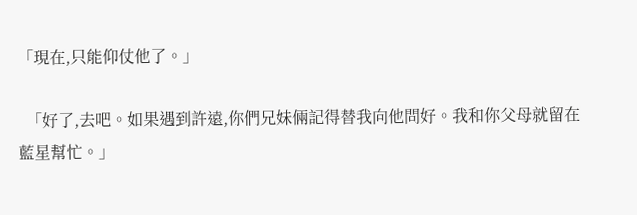「現在,只能仰仗他了。」

  「好了,去吧。如果遇到許遠,你們兄妹倆記得替我向他問好。我和你父母就留在藍星幫忙。」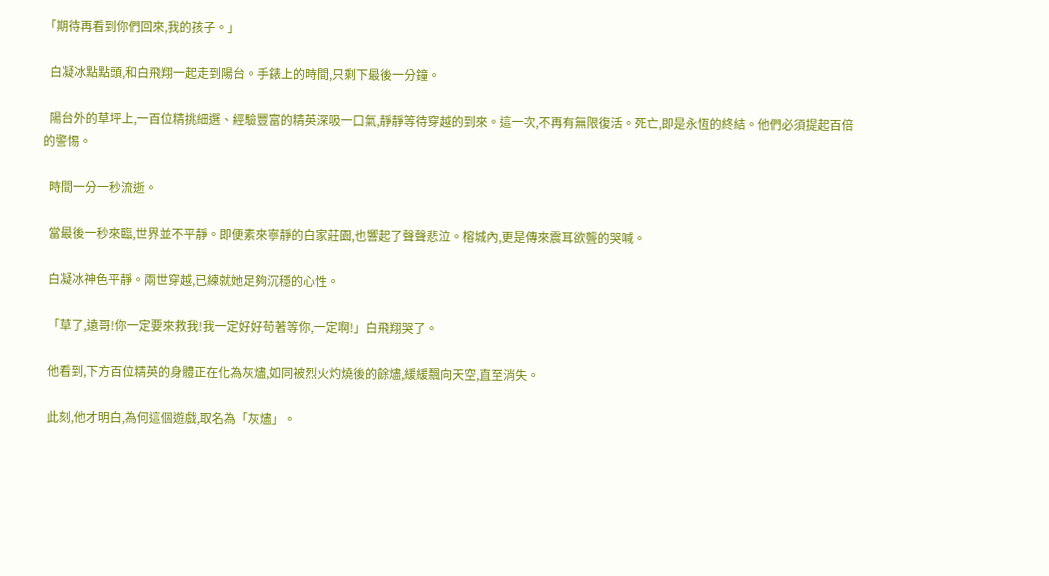「期待再看到你們回來,我的孩子。」

  白凝冰點點頭,和白飛翔一起走到陽台。手錶上的時間,只剩下最後一分鐘。

  陽台外的草坪上,一百位精挑細選、經驗豐富的精英深吸一口氣,靜靜等待穿越的到來。這一次,不再有無限復活。死亡,即是永恆的終結。他們必須提起百倍的警惕。

  時間一分一秒流逝。

  當最後一秒來臨,世界並不平靜。即便素來寧靜的白家莊園,也響起了聲聲悲泣。榕城內,更是傳來震耳欲聾的哭喊。

  白凝冰神色平靜。兩世穿越,已練就她足夠沉穩的心性。

  「草了,遠哥!你一定要來救我!我一定好好苟著等你,一定啊!」白飛翔哭了。

  他看到,下方百位精英的身體正在化為灰燼,如同被烈火灼燒後的餘燼,緩緩飄向天空,直至消失。

  此刻,他才明白,為何這個遊戲,取名為「灰燼」。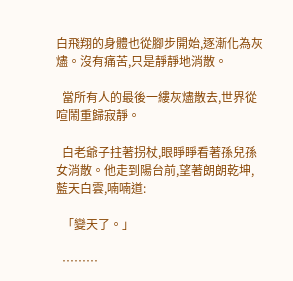白飛翔的身體也從腳步開始,逐漸化為灰燼。沒有痛苦,只是靜靜地消散。

  當所有人的最後一縷灰燼散去,世界從喧鬧重歸寂靜。

  白老爺子拄著拐杖,眼睜睜看著孫兒孫女消散。他走到陽台前,望著朗朗乾坤,藍天白雲,喃喃道:

  「變天了。」

  ………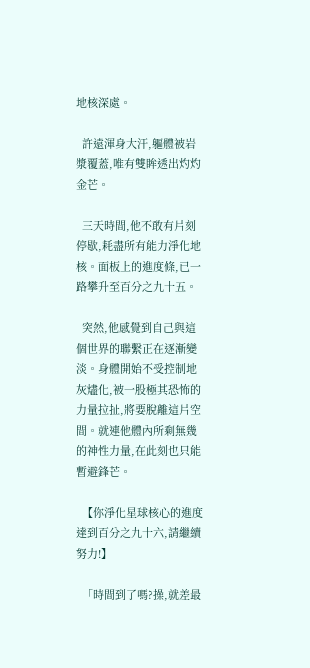地核深處。

  許遠渾身大汗,軀體被岩漿覆蓋,唯有雙眸透出灼灼金芒。

  三天時間,他不敢有片刻停歇,耗盡所有能力淨化地核。面板上的進度條,已一路攀升至百分之九十五。

  突然,他感覺到自己與這個世界的聯繫正在逐漸變淡。身體開始不受控制地灰燼化,被一股極其恐怖的力量拉扯,將要脫離這片空間。就連他體內所剩無幾的神性力量,在此刻也只能暫避鋒芒。

  【你淨化星球核心的進度達到百分之九十六,請繼續努力!】

  「時間到了嗎?操,就差最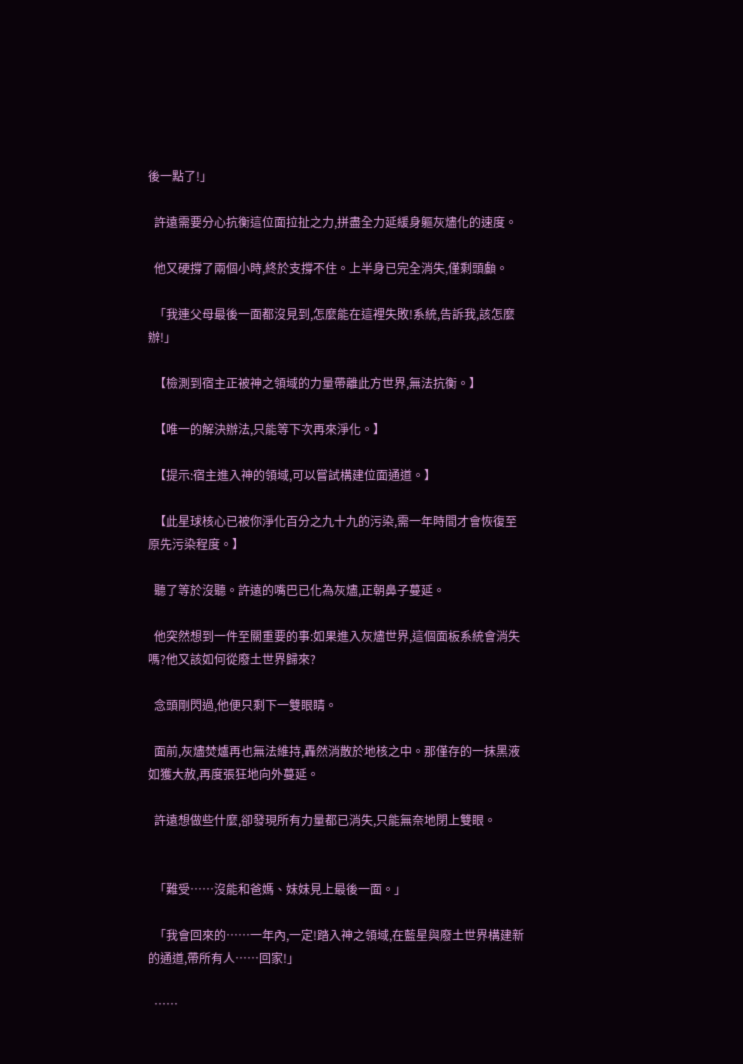後一點了!」

  許遠需要分心抗衡這位面拉扯之力,拼盡全力延緩身軀灰燼化的速度。

  他又硬撐了兩個小時,終於支撐不住。上半身已完全消失,僅剩頭顱。

  「我連父母最後一面都沒見到,怎麼能在這裡失敗!系統,告訴我,該怎麼辦!」

  【檢測到宿主正被神之領域的力量帶離此方世界,無法抗衡。】

  【唯一的解決辦法,只能等下次再來淨化。】

  【提示:宿主進入神的領域,可以嘗試構建位面通道。】

  【此星球核心已被你淨化百分之九十九的污染,需一年時間才會恢復至原先污染程度。】

  聽了等於沒聽。許遠的嘴巴已化為灰燼,正朝鼻子蔓延。

  他突然想到一件至關重要的事:如果進入灰燼世界,這個面板系統會消失嗎?他又該如何從廢土世界歸來?

  念頭剛閃過,他便只剩下一雙眼睛。

  面前,灰燼焚爐再也無法維持,轟然消散於地核之中。那僅存的一抹黑液如獲大赦,再度張狂地向外蔓延。

  許遠想做些什麼,卻發現所有力量都已消失,只能無奈地閉上雙眼。


  「難受……沒能和爸媽、妹妹見上最後一面。」

  「我會回來的……一年內,一定!踏入神之領域,在藍星與廢土世界構建新的通道,帶所有人……回家!」

  ……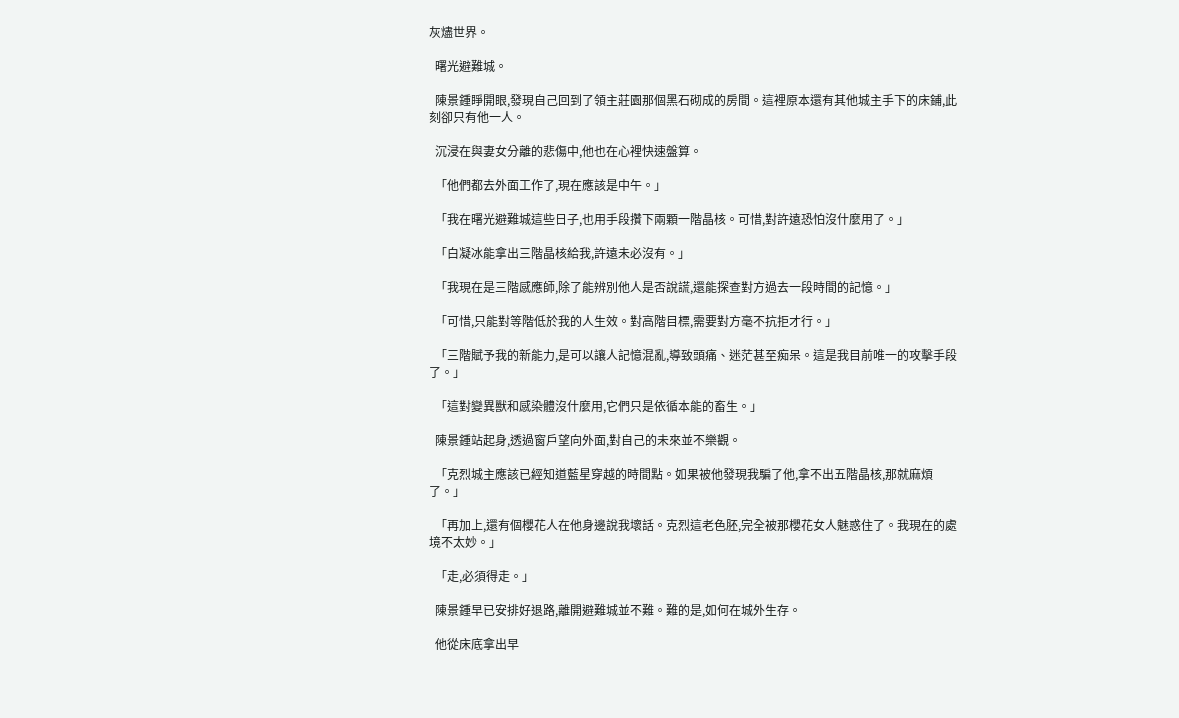灰燼世界。

  曙光避難城。

  陳景鍾睜開眼,發現自己回到了領主莊園那個黑石砌成的房間。這裡原本還有其他城主手下的床鋪,此刻卻只有他一人。

  沉浸在與妻女分離的悲傷中,他也在心裡快速盤算。

  「他們都去外面工作了,現在應該是中午。」

  「我在曙光避難城這些日子,也用手段攢下兩顆一階晶核。可惜,對許遠恐怕沒什麼用了。」

  「白凝冰能拿出三階晶核給我,許遠未必沒有。」

  「我現在是三階感應師,除了能辨別他人是否說謊,還能探查對方過去一段時間的記憶。」

  「可惜,只能對等階低於我的人生效。對高階目標,需要對方毫不抗拒才行。」

  「三階賦予我的新能力,是可以讓人記憶混亂,導致頭痛、迷茫甚至痴呆。這是我目前唯一的攻擊手段了。」

  「這對變異獸和感染體沒什麼用,它們只是依循本能的畜生。」

  陳景鍾站起身,透過窗戶望向外面,對自己的未來並不樂觀。

  「克烈城主應該已經知道藍星穿越的時間點。如果被他發現我騙了他,拿不出五階晶核,那就麻煩了。」

  「再加上,還有個櫻花人在他身邊說我壞話。克烈這老色胚,完全被那櫻花女人魅惑住了。我現在的處境不太妙。」

  「走,必須得走。」

  陳景鍾早已安排好退路,離開避難城並不難。難的是,如何在城外生存。

  他從床底拿出早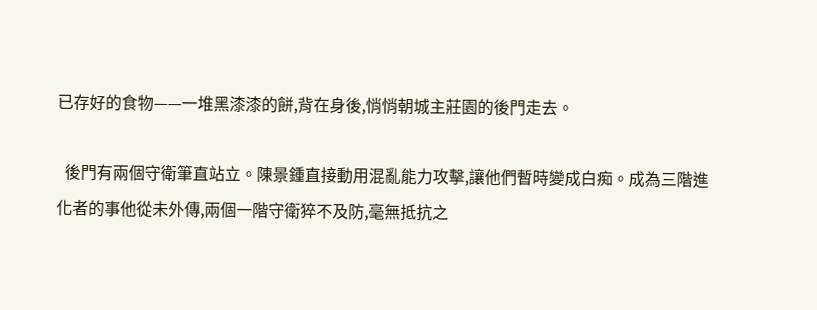已存好的食物——一堆黑漆漆的餅,背在身後,悄悄朝城主莊園的後門走去。

  後門有兩個守衛筆直站立。陳景鍾直接動用混亂能力攻擊,讓他們暫時變成白痴。成為三階進化者的事他從未外傳,兩個一階守衛猝不及防,毫無抵抗之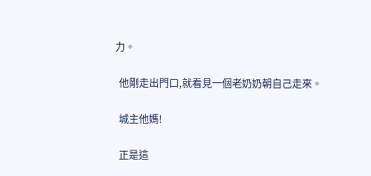力。

  他剛走出門口,就看見一個老奶奶朝自己走來。

  城主他媽!

  正是這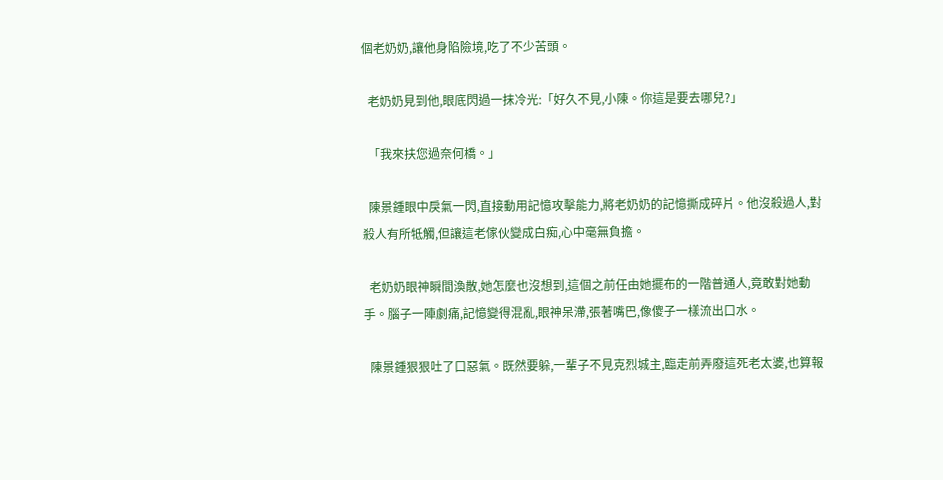個老奶奶,讓他身陷險境,吃了不少苦頭。

  老奶奶見到他,眼底閃過一抹冷光:「好久不見,小陳。你這是要去哪兒?」

  「我來扶您過奈何橋。」

  陳景鍾眼中戾氣一閃,直接動用記憶攻擊能力,將老奶奶的記憶撕成碎片。他沒殺過人,對殺人有所牴觸,但讓這老傢伙變成白痴,心中毫無負擔。

  老奶奶眼神瞬間渙散,她怎麼也沒想到,這個之前任由她擺布的一階普通人,竟敢對她動手。腦子一陣劇痛,記憶變得混亂,眼神呆滯,張著嘴巴,像傻子一樣流出口水。

  陳景鍾狠狠吐了口惡氣。既然要躲,一輩子不見克烈城主,臨走前弄廢這死老太婆,也算報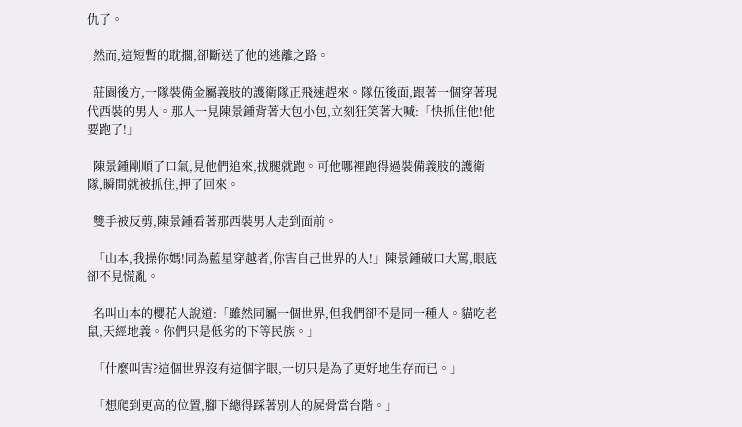仇了。

  然而,這短暫的耽擱,卻斷送了他的逃離之路。

  莊園後方,一隊裝備金屬義肢的護衛隊正飛速趕來。隊伍後面,跟著一個穿著現代西裝的男人。那人一見陳景鍾背著大包小包,立刻狂笑著大喊:「快抓住他!他要跑了!」

  陳景鍾剛順了口氣,見他們追來,拔腿就跑。可他哪裡跑得過裝備義肢的護衛隊,瞬間就被抓住,押了回來。

  雙手被反剪,陳景鍾看著那西裝男人走到面前。

  「山本,我操你媽!同為藍星穿越者,你害自己世界的人!」陳景鍾破口大罵,眼底卻不見慌亂。

  名叫山本的櫻花人說道:「雖然同屬一個世界,但我們卻不是同一種人。貓吃老鼠,天經地義。你們只是低劣的下等民族。」

  「什麼叫害?這個世界沒有這個字眼,一切只是為了更好地生存而已。」

  「想爬到更高的位置,腳下總得踩著別人的屍骨當台階。」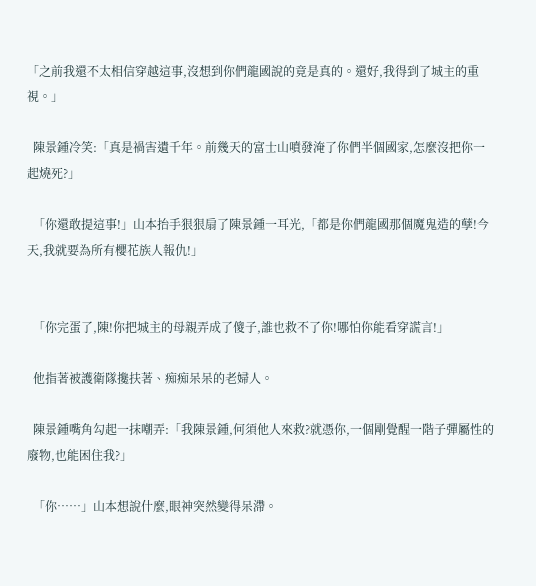「之前我還不太相信穿越這事,沒想到你們龍國說的竟是真的。還好,我得到了城主的重視。」

  陳景鍾冷笑:「真是禍害遺千年。前幾天的富士山噴發淹了你們半個國家,怎麼沒把你一起燒死?」

  「你還敢提這事!」山本抬手狠狠扇了陳景鍾一耳光,「都是你們龍國那個魔鬼造的孽!今天,我就要為所有櫻花族人報仇!」


  「你完蛋了,陳!你把城主的母親弄成了傻子,誰也救不了你!哪怕你能看穿謊言!」

  他指著被護衛隊攙扶著、痴痴呆呆的老婦人。

  陳景鍾嘴角勾起一抹嘲弄:「我陳景鍾,何須他人來救?就憑你,一個剛覺醒一階子彈屬性的廢物,也能困住我?」

  「你……」山本想說什麼,眼神突然變得呆滯。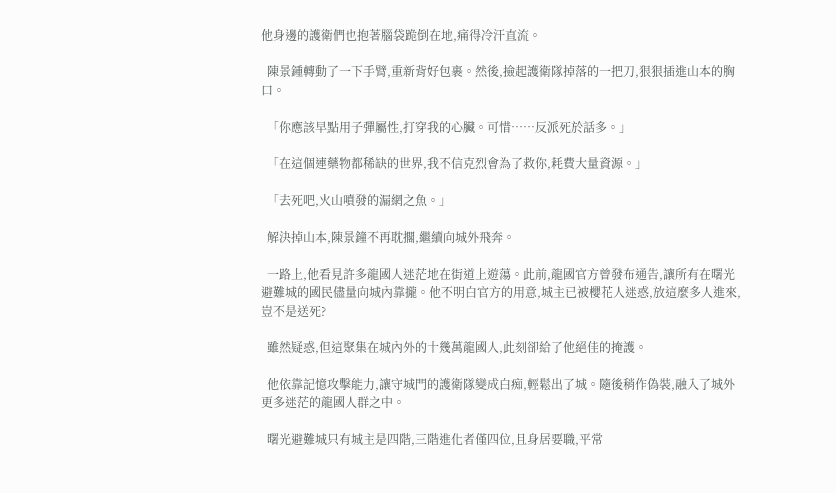他身邊的護衛們也抱著腦袋跪倒在地,痛得冷汗直流。

  陳景鍾轉動了一下手臂,重新背好包裹。然後,撿起護衛隊掉落的一把刀,狠狠插進山本的胸口。

  「你應該早點用子彈屬性,打穿我的心臟。可惜……反派死於話多。」

  「在這個連藥物都稀缺的世界,我不信克烈會為了救你,耗費大量資源。」

  「去死吧,火山噴發的漏網之魚。」

  解決掉山本,陳景鐘不再耽擱,繼續向城外飛奔。

  一路上,他看見許多龍國人迷茫地在街道上遊蕩。此前,龍國官方曾發布通告,讓所有在曙光避難城的國民儘量向城內靠攏。他不明白官方的用意,城主已被櫻花人迷惑,放這麼多人進來,豈不是送死?

  雖然疑惑,但這聚集在城內外的十幾萬龍國人,此刻卻給了他絕佳的掩護。

  他依靠記憶攻擊能力,讓守城門的護衛隊變成白痴,輕鬆出了城。隨後稍作偽裝,融入了城外更多迷茫的龍國人群之中。

  曙光避難城只有城主是四階,三階進化者僅四位,且身居要職,平常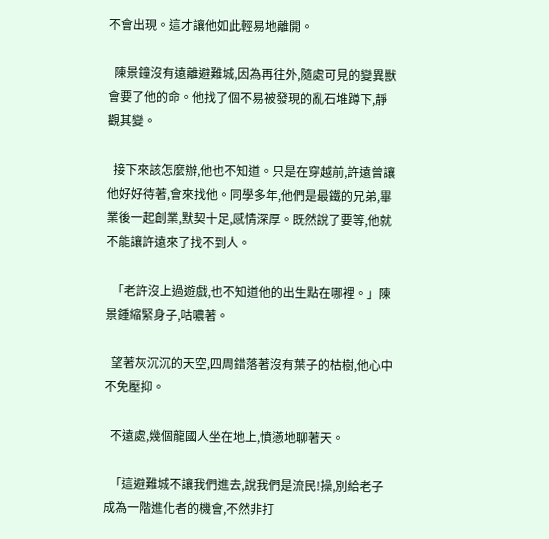不會出現。這才讓他如此輕易地離開。

  陳景鐘沒有遠離避難城,因為再往外,隨處可見的變異獸會要了他的命。他找了個不易被發現的亂石堆蹲下,靜觀其變。

  接下來該怎麼辦,他也不知道。只是在穿越前,許遠曾讓他好好待著,會來找他。同學多年,他們是最鐵的兄弟,畢業後一起創業,默契十足,感情深厚。既然說了要等,他就不能讓許遠來了找不到人。

  「老許沒上過遊戲,也不知道他的出生點在哪裡。」陳景鍾縮緊身子,咕噥著。

  望著灰沉沉的天空,四周錯落著沒有葉子的枯樹,他心中不免壓抑。

  不遠處,幾個龍國人坐在地上,憤懣地聊著天。

  「這避難城不讓我們進去,說我們是流民!操,別給老子成為一階進化者的機會,不然非打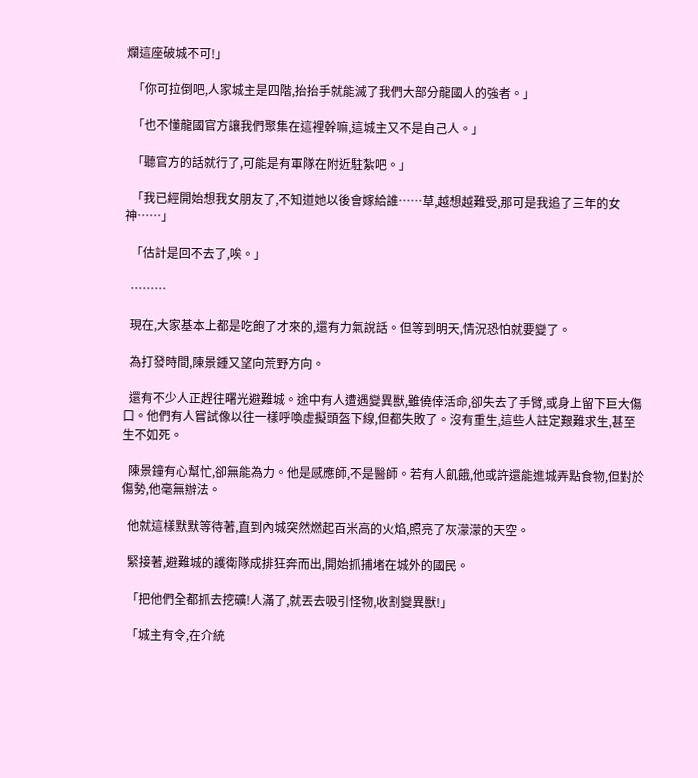爛這座破城不可!」

  「你可拉倒吧,人家城主是四階,抬抬手就能滅了我們大部分龍國人的強者。」

  「也不懂龍國官方讓我們聚集在這裡幹嘛,這城主又不是自己人。」

  「聽官方的話就行了,可能是有軍隊在附近駐紮吧。」

  「我已經開始想我女朋友了,不知道她以後會嫁給誰……草,越想越難受,那可是我追了三年的女神……」

  「估計是回不去了,唉。」

  ………

  現在,大家基本上都是吃飽了才來的,還有力氣說話。但等到明天,情況恐怕就要變了。

  為打發時間,陳景鍾又望向荒野方向。

  還有不少人正趕往曙光避難城。途中有人遭遇變異獸,雖僥倖活命,卻失去了手臂,或身上留下巨大傷口。他們有人嘗試像以往一樣呼喚虛擬頭盔下線,但都失敗了。沒有重生,這些人註定艱難求生,甚至生不如死。

  陳景鐘有心幫忙,卻無能為力。他是感應師,不是醫師。若有人飢餓,他或許還能進城弄點食物,但對於傷勢,他毫無辦法。

  他就這樣默默等待著,直到內城突然燃起百米高的火焰,照亮了灰濛濛的天空。

  緊接著,避難城的護衛隊成排狂奔而出,開始抓捕堵在城外的國民。

  「把他們全都抓去挖礦!人滿了,就丟去吸引怪物,收割變異獸!」

  「城主有令,在介統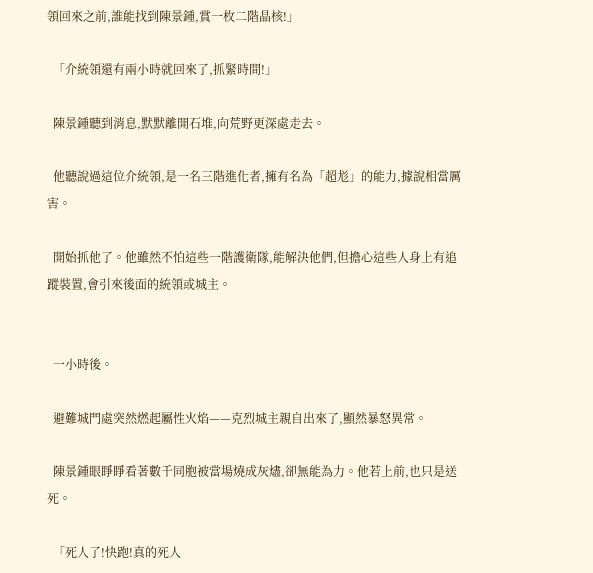領回來之前,誰能找到陳景鍾,賞一枚二階晶核!」

  「介統領還有兩小時就回來了,抓緊時間!」

  陳景鍾聽到消息,默默離開石堆,向荒野更深處走去。

  他聽說過這位介統領,是一名三階進化者,擁有名為「超尨」的能力,據說相當厲害。

  開始抓他了。他雖然不怕這些一階護衛隊,能解決他們,但擔心這些人身上有追蹤裝置,會引來後面的統領或城主。


  一小時後。

  避難城門處突然燃起屬性火焰——克烈城主親自出來了,顯然暴怒異常。

  陳景鍾眼睜睜看著數千同胞被當場燒成灰燼,卻無能為力。他若上前,也只是送死。

  「死人了!快跑!真的死人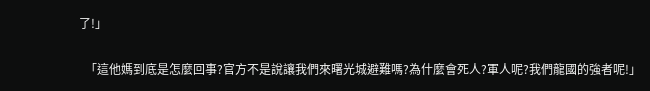了!」

  「這他媽到底是怎麼回事?官方不是說讓我們來曙光城避難嗎?為什麼會死人?軍人呢?我們龍國的強者呢!」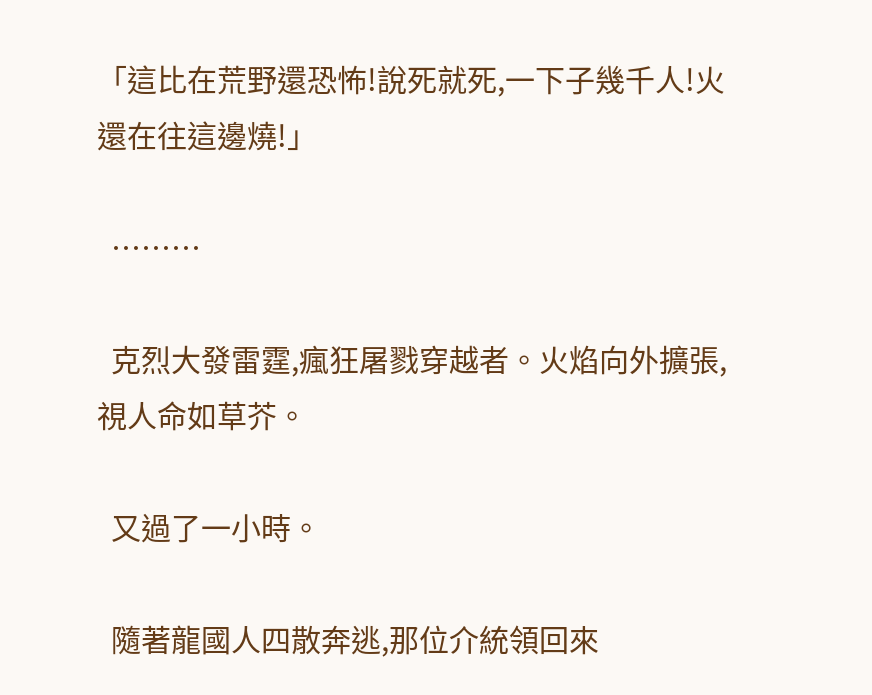「這比在荒野還恐怖!說死就死,一下子幾千人!火還在往這邊燒!」

  ………

  克烈大發雷霆,瘋狂屠戮穿越者。火焰向外擴張,視人命如草芥。

  又過了一小時。

  隨著龍國人四散奔逃,那位介統領回來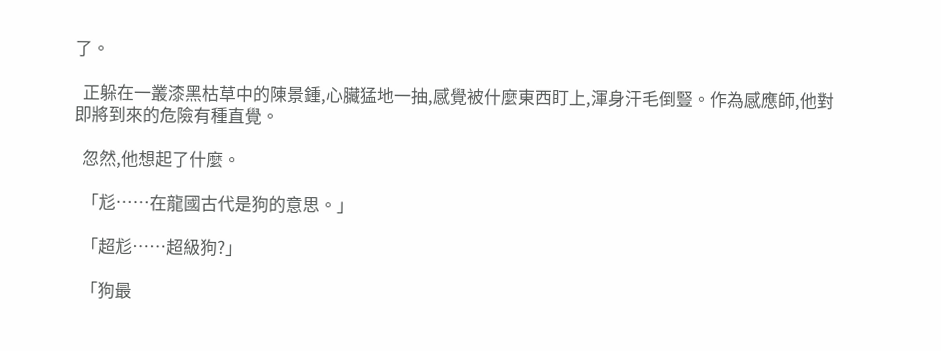了。

  正躲在一叢漆黑枯草中的陳景鍾,心臟猛地一抽,感覺被什麼東西盯上,渾身汗毛倒豎。作為感應師,他對即將到來的危險有種直覺。

  忽然,他想起了什麼。

  「尨……在龍國古代是狗的意思。」

  「超尨……超級狗?」

  「狗最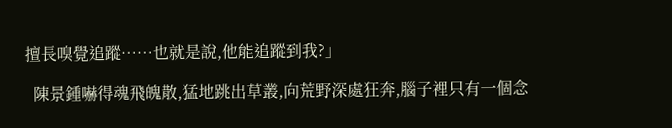擅長嗅覺追蹤……也就是說,他能追蹤到我?」

  陳景鍾嚇得魂飛魄散,猛地跳出草叢,向荒野深處狂奔,腦子裡只有一個念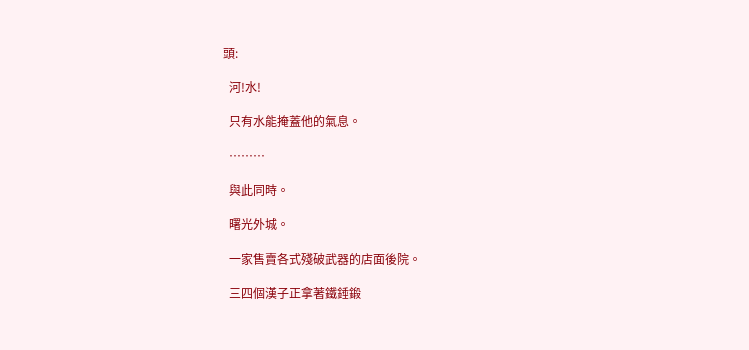頭:

  河!水!

  只有水能掩蓋他的氣息。

  ………

  與此同時。

  曙光外城。

  一家售賣各式殘破武器的店面後院。

  三四個漢子正拿著鐵錘鍛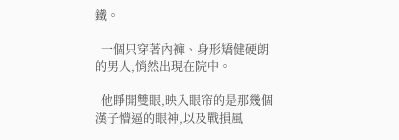鐵。

  一個只穿著內褲、身形矯健硬朗的男人,悄然出現在院中。

  他睜開雙眼,映入眼帘的是那幾個漢子懵逼的眼神,以及戰損風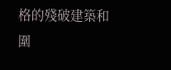格的殘破建築和圍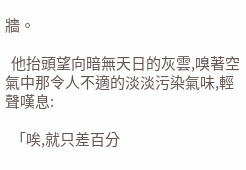牆。

  他抬頭望向暗無天日的灰雲,嗅著空氣中那令人不適的淡淡污染氣味,輕聲嘆息:

  「唉,就只差百分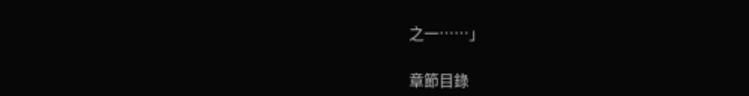之一……」

章節目錄